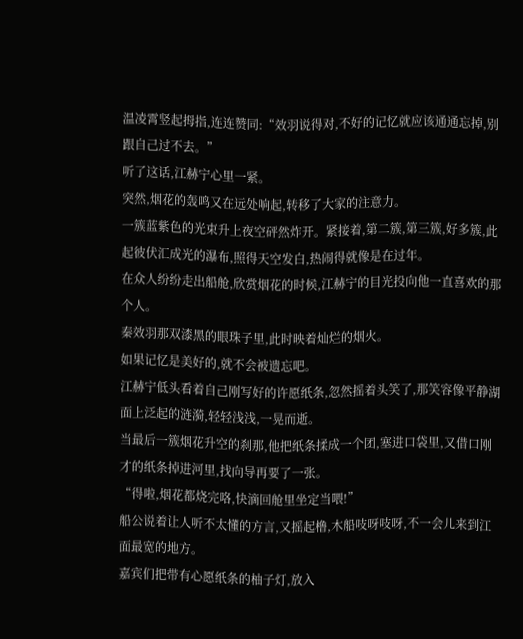温凌霄竖起拇指,连连赞同:“效羽说得对,不好的记忆就应该通通忘掉,别跟自己过不去。”
听了这话,江赫宁心里一紧。
突然,烟花的轰鸣又在远处响起,转移了大家的注意力。
一簇蓝紫色的光束升上夜空砰然炸开。紧接着,第二簇,第三簇,好多簇,此起彼伏汇成光的瀑布,照得天空发白,热闹得就像是在过年。
在众人纷纷走出船舱,欣赏烟花的时候,江赫宁的目光投向他一直喜欢的那个人。
秦效羽那双漆黑的眼珠子里,此时映着灿烂的烟火。
如果记忆是美好的,就不会被遗忘吧。
江赫宁低头看着自己刚写好的许愿纸条,忽然摇着头笑了,那笑容像平静湖面上泛起的涟漪,轻轻浅浅,一晃而逝。
当最后一簇烟花升空的刹那,他把纸条揉成一个团,塞进口袋里,又借口刚才的纸条掉进河里,找向导再要了一张。
“得啦,烟花都烧完咯,快滴回舱里坐定当喂!”
船公说着让人听不太懂的方言,又摇起橹,木船吱呀吱呀,不一会儿来到江面最宽的地方。
嘉宾们把带有心愿纸条的柚子灯,放入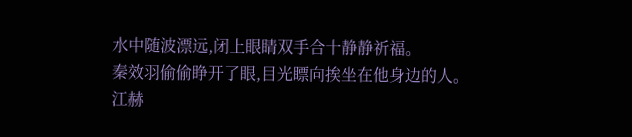水中随波漂远,闭上眼睛双手合十静静祈福。
秦效羽偷偷睁开了眼,目光瞟向挨坐在他身边的人。
江赫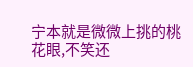宁本就是微微上挑的桃花眼,不笑还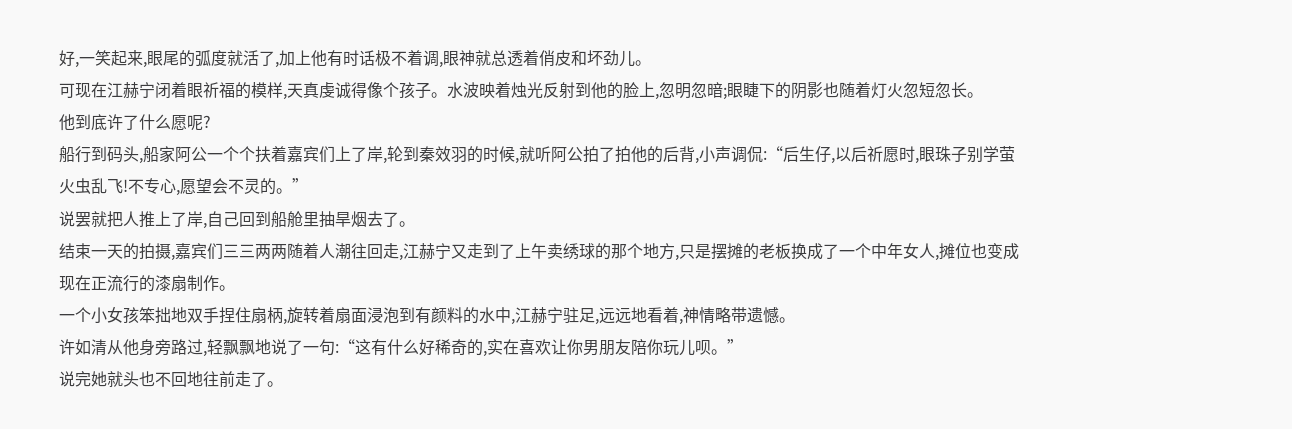好,一笑起来,眼尾的弧度就活了,加上他有时话极不着调,眼神就总透着俏皮和坏劲儿。
可现在江赫宁闭着眼祈福的模样,天真虔诚得像个孩子。水波映着烛光反射到他的脸上,忽明忽暗;眼睫下的阴影也随着灯火忽短忽长。
他到底许了什么愿呢?
船行到码头,船家阿公一个个扶着嘉宾们上了岸,轮到秦效羽的时候,就听阿公拍了拍他的后背,小声调侃:“后生仔,以后祈愿时,眼珠子别学萤火虫乱飞!不专心,愿望会不灵的。”
说罢就把人推上了岸,自己回到船舱里抽旱烟去了。
结束一天的拍摄,嘉宾们三三两两随着人潮往回走,江赫宁又走到了上午卖绣球的那个地方,只是摆摊的老板换成了一个中年女人,摊位也变成现在正流行的漆扇制作。
一个小女孩笨拙地双手捏住扇柄,旋转着扇面浸泡到有颜料的水中,江赫宁驻足,远远地看着,神情略带遗憾。
许如清从他身旁路过,轻飘飘地说了一句:“这有什么好稀奇的,实在喜欢让你男朋友陪你玩儿呗。”
说完她就头也不回地往前走了。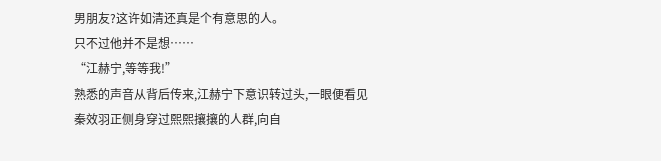男朋友?这许如清还真是个有意思的人。
只不过他并不是想……
“江赫宁,等等我!”
熟悉的声音从背后传来,江赫宁下意识转过头,一眼便看见秦效羽正侧身穿过熙熙攘攘的人群,向自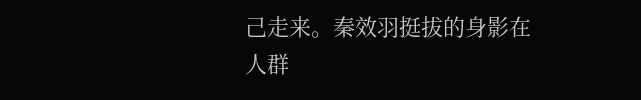己走来。秦效羽挺拔的身影在人群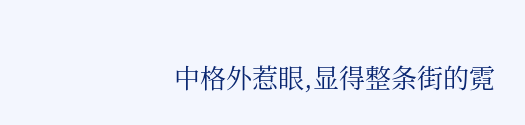中格外惹眼,显得整条街的霓